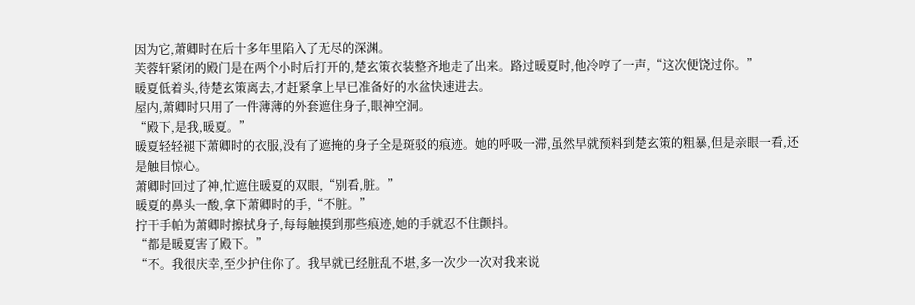因为它,萧卿时在后十多年里陷入了无尽的深渊。
芙蓉轩紧闭的殿门是在两个小时后打开的,楚玄策衣装整齐地走了出来。路过暖夏时,他冷哼了一声,“这次便饶过你。”
暖夏低着头,待楚玄策离去,才赶紧拿上早已准备好的水盆快速进去。
屋内,萧卿时只用了一件薄薄的外套遮住身子,眼神空洞。
“殿下,是我,暖夏。”
暖夏轻轻褪下萧卿时的衣服,没有了遮掩的身子全是斑驳的痕迹。她的呼吸一滞,虽然早就预料到楚玄策的粗暴,但是亲眼一看,还是触目惊心。
萧卿时回过了神,忙遮住暖夏的双眼,“别看,脏。”
暖夏的鼻头一酸,拿下萧卿时的手,“不脏。”
拧干手帕为萧卿时擦拭身子,每每触摸到那些痕迹,她的手就忍不住颤抖。
“都是暖夏害了殿下。”
“不。我很庆幸,至少护住你了。我早就已经脏乱不堪,多一次少一次对我来说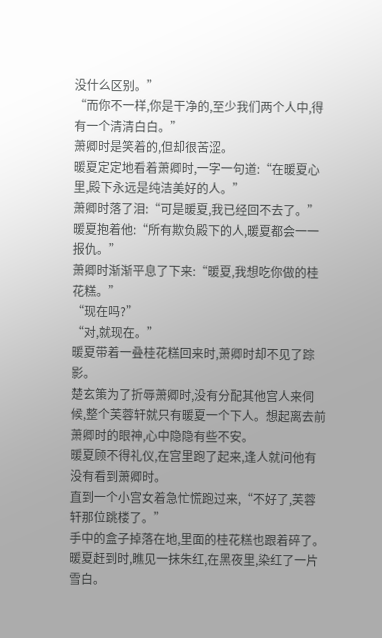没什么区别。”
“而你不一样,你是干净的,至少我们两个人中,得有一个清清白白。”
萧卿时是笑着的,但却很苦涩。
暖夏定定地看着萧卿时,一字一句道:“在暖夏心里,殿下永远是纯洁美好的人。”
萧卿时落了泪:“可是暖夏,我已经回不去了。”
暖夏抱着他:“所有欺负殿下的人,暖夏都会一一报仇。”
萧卿时渐渐平息了下来:“暖夏,我想吃你做的桂花糕。”
“现在吗?”
“对,就现在。”
暖夏带着一叠桂花糕回来时,萧卿时却不见了踪影。
楚玄策为了折辱萧卿时,没有分配其他宫人来伺候,整个芙蓉轩就只有暖夏一个下人。想起离去前萧卿时的眼神,心中隐隐有些不安。
暖夏顾不得礼仪,在宫里跑了起来,逢人就问他有没有看到萧卿时。
直到一个小宫女着急忙慌跑过来,“不好了,芙蓉轩那位跳楼了。”
手中的盒子掉落在地,里面的桂花糕也跟着碎了。
暖夏赶到时,瞧见一抹朱红,在黑夜里,染红了一片雪白。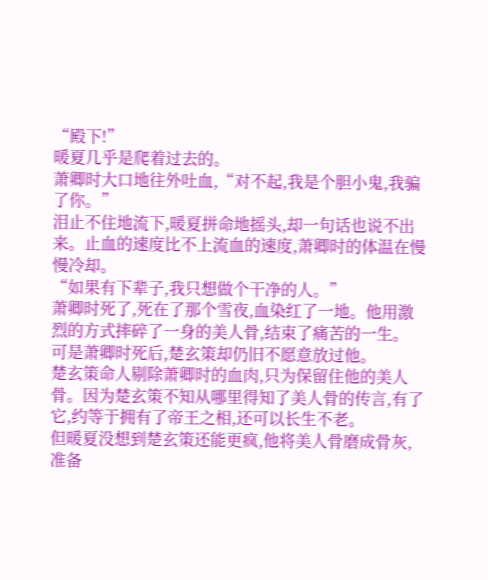“殿下!”
暖夏几乎是爬着过去的。
萧卿时大口地往外吐血,“对不起,我是个胆小鬼,我骗了你。”
泪止不住地流下,暖夏拼命地摇头,却一句话也说不出来。止血的速度比不上流血的速度,萧卿时的体温在慢慢冷却。
“如果有下辈子,我只想做个干净的人。”
萧卿时死了,死在了那个雪夜,血染红了一地。他用激烈的方式摔碎了一身的美人骨,结束了痛苦的一生。
可是萧卿时死后,楚玄策却仍旧不愿意放过他。
楚玄策命人剔除萧卿时的血肉,只为保留住他的美人骨。因为楚玄策不知从哪里得知了美人骨的传言,有了它,约等于拥有了帝王之相,还可以长生不老。
但暖夏没想到楚玄策还能更疯,他将美人骨磨成骨灰,准备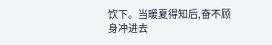饮下。当暖夏得知后,奋不顾身冲进去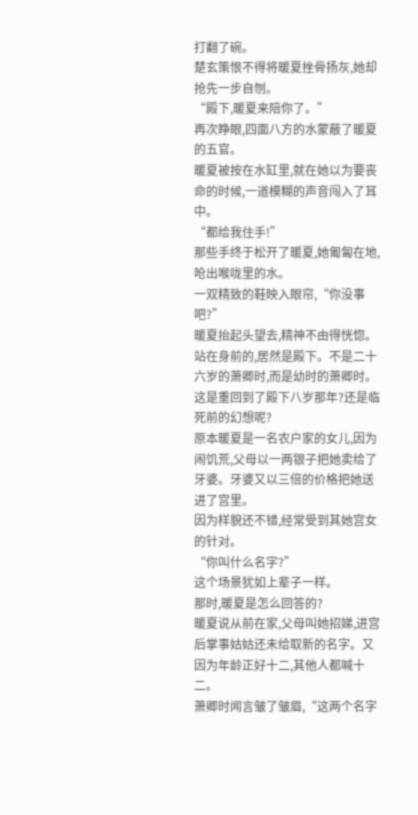打翻了碗。
楚玄策恨不得将暖夏挫骨扬灰,她却抢先一步自刎。
“殿下,暖夏来陪你了。”
再次睁眼,四面八方的水蒙蔽了暖夏的五官。
暖夏被按在水缸里,就在她以为要丧命的时候,一道模糊的声音闯入了耳中。
“都给我住手!”
那些手终于松开了暖夏,她匍匐在地,呛出喉咙里的水。
一双精致的鞋映入眼帘,“你没事吧?”
暖夏抬起头望去,精神不由得恍惚。站在身前的,居然是殿下。不是二十六岁的萧卿时,而是幼时的萧卿时。
这是重回到了殿下八岁那年?还是临死前的幻想呢?
原本暖夏是一名农户家的女儿,因为闹饥荒,父母以一两银子把她卖给了牙婆。牙婆又以三倍的价格把她送进了宫里。
因为样貌还不错,经常受到其她宫女的针对。
“你叫什么名字?”
这个场景犹如上辈子一样。
那时,暖夏是怎么回答的?
暖夏说从前在家,父母叫她招娣,进宫后掌事姑姑还未给取新的名字。又因为年龄正好十二,其他人都喊十二。
萧卿时闻言皱了皱眉,“这两个名字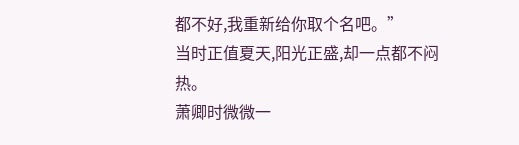都不好,我重新给你取个名吧。”
当时正值夏天,阳光正盛,却一点都不闷热。
萧卿时微微一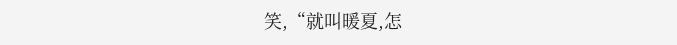笑,“就叫暖夏,怎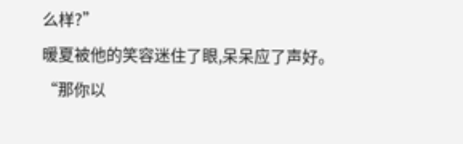么样?”
暖夏被他的笑容迷住了眼,呆呆应了声好。
“那你以